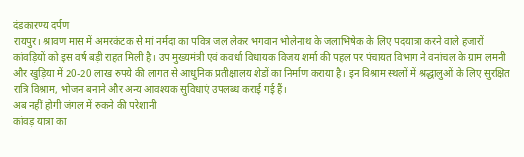दंडकारण्य दर्पण
रायपुर। श्रावण मास में अमरकंटक से मां नर्मदा का पवित्र जल लेकर भगवान भोलेनाथ के जलाभिषेक के लिए पदयात्रा करने वाले हजारों कांवड़ियों को इस वर्ष बड़ी राहत मिली है। उप मुख्यमंत्री एवं कवर्धा विधायक विजय शर्मा की पहल पर पंचायत विभाग ने वनांचल के ग्राम लमनी और खुड़िया में 20-20 लाख रुपये की लागत से आधुनिक प्रतीक्षालय शेडों का निर्माण कराया है। इन विश्राम स्थलों में श्रद्धालुओं के लिए सुरक्षित रात्रि विश्राम, भोजन बनाने और अन्य आवश्यक सुविधाएं उपलब्ध कराई गई हैं।
अब नहीं होगी जंगल में रुकने की परेशानी
कांवड़ यात्रा का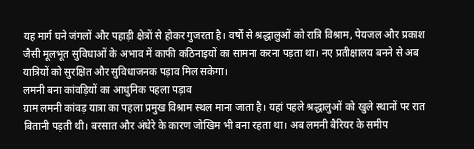यह मार्ग घने जंगलों और पहाड़ी क्षेत्रों से होकर गुजरता है। वर्षों से श्रद्धालुओं को रात्रि विश्राम, पेयजल और प्रकाश जैसी मूलभूत सुविधाओं के अभाव में काफी कठिनाइयों का सामना करना पड़ता था। नए प्रतीक्षालय बनने से अब यात्रियों को सुरक्षित और सुविधाजनक पड़ाव मिल सकेगा।
लमनी बना कांवड़ियों का आधुनिक पहला पड़ाव
ग्राम लमनी कांवड़ यात्रा का पहला प्रमुख विश्राम स्थल माना जाता है। यहां पहले श्रद्धालुओं को खुले स्थानों पर रात बितानी पड़ती थी। बरसात और अंधेरे के कारण जोखिम भी बना रहता था। अब लमनी बैरियर के समीप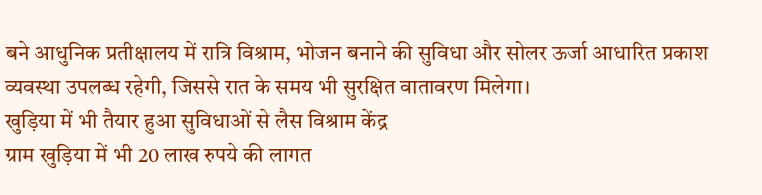बने आधुनिक प्रतीक्षालय में रात्रि विश्राम, भोजन बनाने की सुविधा और सोलर ऊर्जा आधारित प्रकाश व्यवस्था उपलब्ध रहेगी, जिससे रात के समय भी सुरक्षित वातावरण मिलेगा।
खुड़िया में भी तैयार हुआ सुविधाओं से लैस विश्राम केंद्र
ग्राम खुड़िया में भी 20 लाख रुपये की लागत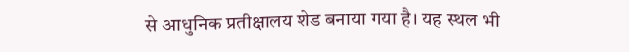से आधुनिक प्रतीक्षालय शेड बनाया गया है। यह स्थल भी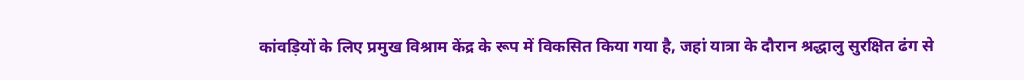कांवड़ियों के लिए प्रमुख विश्राम केंद्र के रूप में विकसित किया गया है, जहां यात्रा के दौरान श्रद्धालु सुरक्षित ढंग से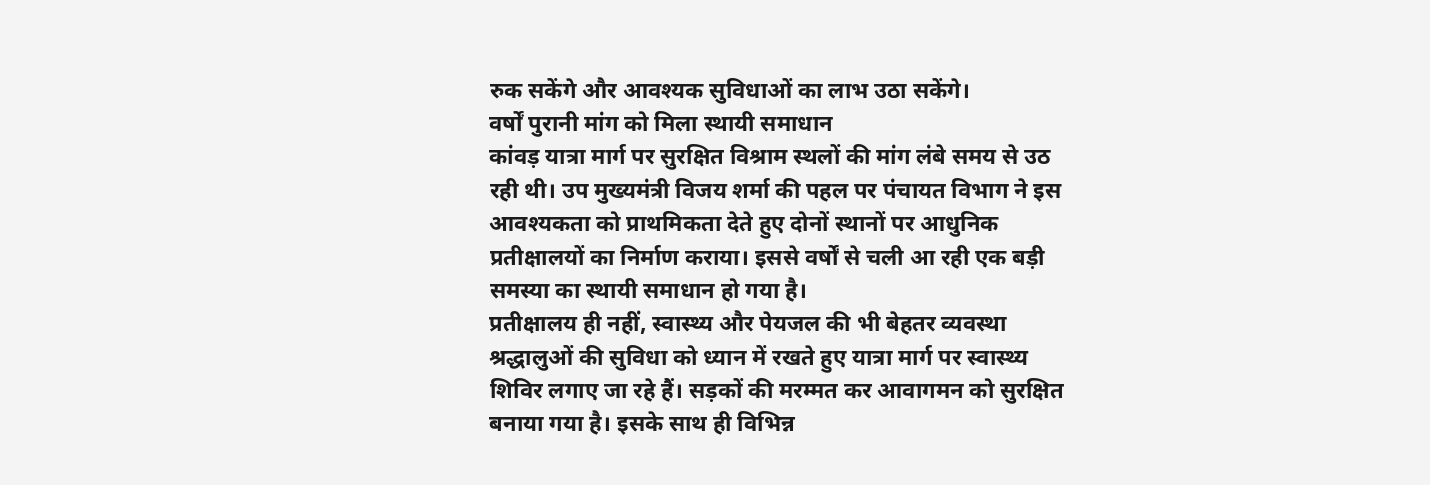रुक सकेंगे और आवश्यक सुविधाओं का लाभ उठा सकेंगे।
वर्षों पुरानी मांग को मिला स्थायी समाधान
कांवड़ यात्रा मार्ग पर सुरक्षित विश्राम स्थलों की मांग लंबे समय से उठ रही थी। उप मुख्यमंत्री विजय शर्मा की पहल पर पंचायत विभाग ने इस आवश्यकता को प्राथमिकता देते हुए दोनों स्थानों पर आधुनिक प्रतीक्षालयों का निर्माण कराया। इससे वर्षों से चली आ रही एक बड़ी समस्या का स्थायी समाधान हो गया है।
प्रतीक्षालय ही नहीं, स्वास्थ्य और पेयजल की भी बेहतर व्यवस्था
श्रद्धालुओं की सुविधा को ध्यान में रखते हुए यात्रा मार्ग पर स्वास्थ्य शिविर लगाए जा रहे हैं। सड़कों की मरम्मत कर आवागमन को सुरक्षित बनाया गया है। इसके साथ ही विभिन्न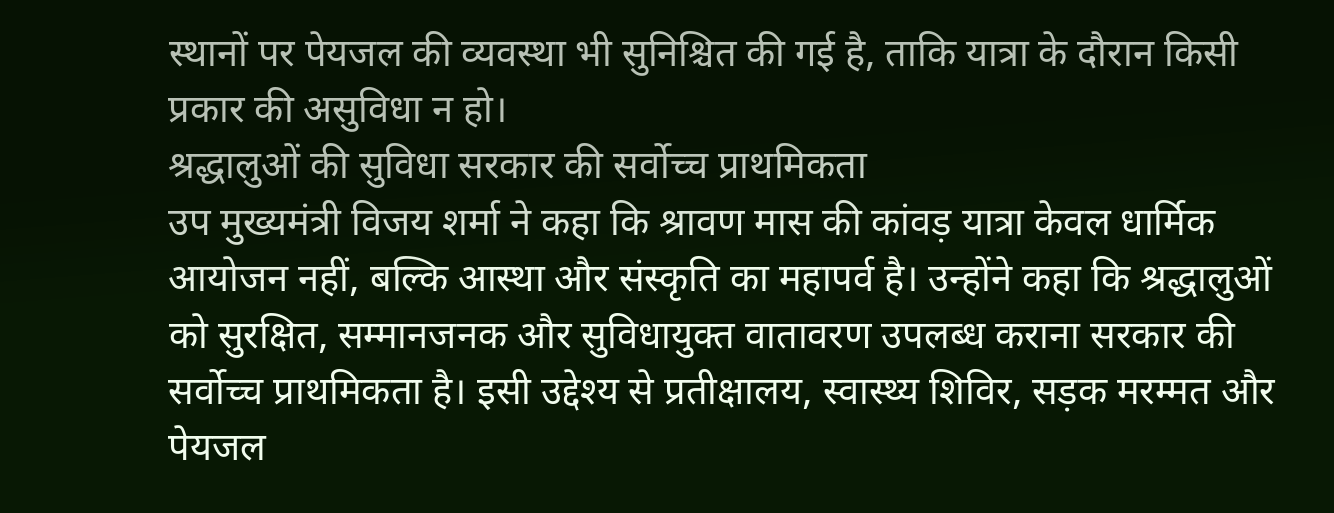स्थानों पर पेयजल की व्यवस्था भी सुनिश्चित की गई है, ताकि यात्रा के दौरान किसी प्रकार की असुविधा न हो।
श्रद्धालुओं की सुविधा सरकार की सर्वोच्च प्राथमिकता
उप मुख्यमंत्री विजय शर्मा ने कहा कि श्रावण मास की कांवड़ यात्रा केवल धार्मिक आयोजन नहीं, बल्कि आस्था और संस्कृति का महापर्व है। उन्होंने कहा कि श्रद्धालुओं को सुरक्षित, सम्मानजनक और सुविधायुक्त वातावरण उपलब्ध कराना सरकार की सर्वोच्च प्राथमिकता है। इसी उद्देश्य से प्रतीक्षालय, स्वास्थ्य शिविर, सड़क मरम्मत और पेयजल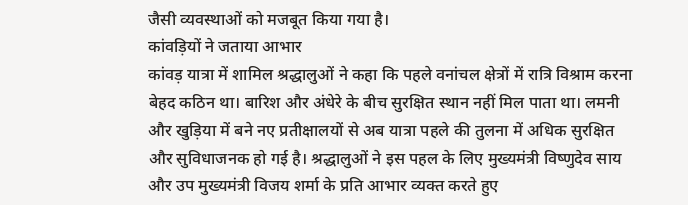जैसी व्यवस्थाओं को मजबूत किया गया है।
कांवड़ियों ने जताया आभार
कांवड़ यात्रा में शामिल श्रद्धालुओं ने कहा कि पहले वनांचल क्षेत्रों में रात्रि विश्राम करना बेहद कठिन था। बारिश और अंधेरे के बीच सुरक्षित स्थान नहीं मिल पाता था। लमनी और खुड़िया में बने नए प्रतीक्षालयों से अब यात्रा पहले की तुलना में अधिक सुरक्षित और सुविधाजनक हो गई है। श्रद्धालुओं ने इस पहल के लिए मुख्यमंत्री विष्णुदेव साय और उप मुख्यमंत्री विजय शर्मा के प्रति आभार व्यक्त करते हुए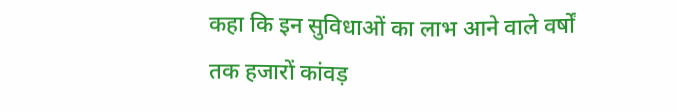कहा कि इन सुविधाओं का लाभ आने वाले वर्षों तक हजारों कांवड़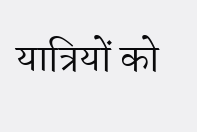यात्रियों को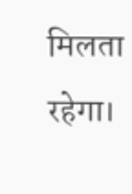मिलता रहेगा।